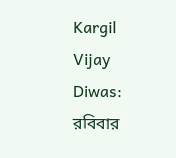Kargil Vijay Diwas: রবিবার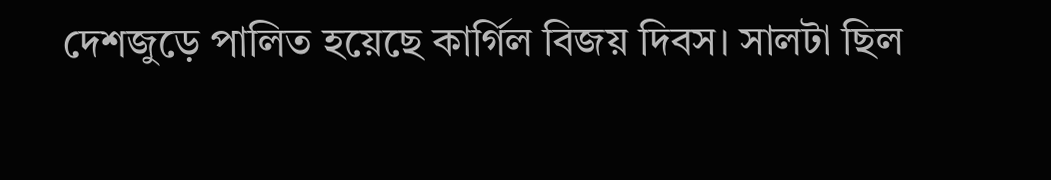দেশজুড়ে পালিত হয়েছে কার্গিল বিজয় দিবস। সালটা ছিল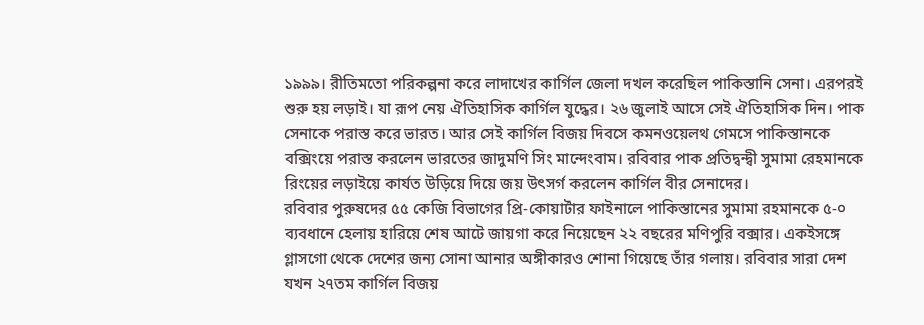১৯৯৯। রীতিমতো পরিকল্পনা করে লাদাখের কার্গিল জেলা দখল করেছিল পাকিস্তানি সেনা। এরপরই শুরু হয় লড়াই। যা রূপ নেয় ঐতিহাসিক কার্গিল যুদ্ধের। ২৬ জুলাই আসে সেই ঐতিহাসিক দিন। পাক সেনাকে পরাস্ত করে ভারত। আর সেই কার্গিল বিজয় দিবসে কমনওয়েলথ গেমসে পাকিস্তানকে বক্সিংয়ে পরাস্ত করলেন ভারতের জাদুমণি সিং মান্দেংবাম। রবিবার পাক প্রতিদ্বন্দ্বী সুমামা রেহমানকে রিংয়ের লড়াইয়ে কার্যত উড়িয়ে দিয়ে জয় উৎসর্গ করলেন কার্গিল বীর সেনাদের।
রবিবার পুরুষদের ৫৫ কেজি বিভাগের প্রি-কোয়ার্টার ফাইনালে পাকিস্তানের সুমামা রহমানকে ৫-০ ব্যবধানে হেলায় হারিয়ে শেষ আটে জায়গা করে নিয়েছেন ২২ বছরের মণিপুরি বক্সার। একইসঙ্গে গ্লাসগো থেকে দেশের জন্য সোনা আনার অঙ্গীকারও শোনা গিয়েছে তাঁর গলায়। রবিবার সারা দেশ যখন ২৭তম কার্গিল বিজয়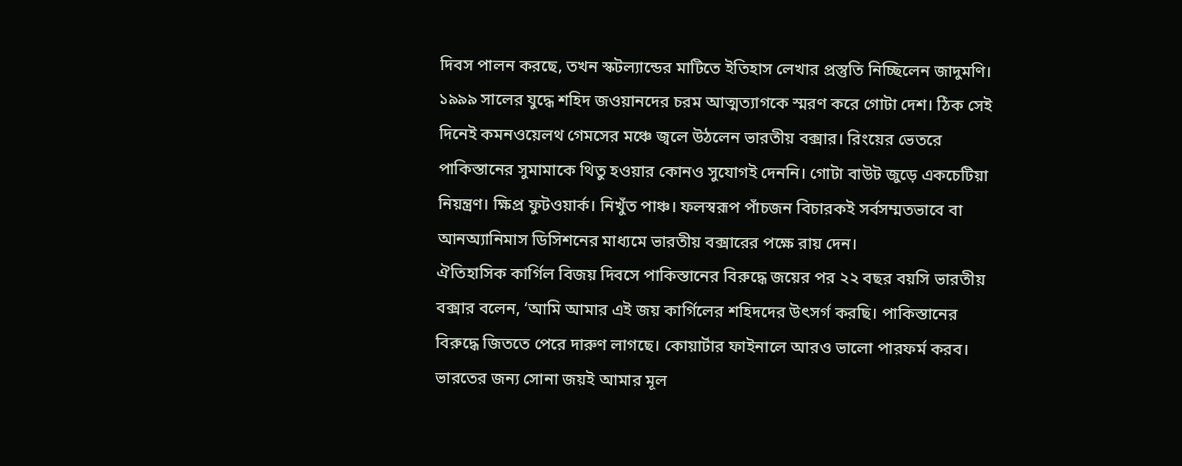দিবস পালন করছে, তখন স্কটল্যান্ডের মাটিতে ইতিহাস লেখার প্রস্তুতি নিচ্ছিলেন জাদুমণি। ১৯৯৯ সালের যুদ্ধে শহিদ জওয়ানদের চরম আত্মত্যাগকে স্মরণ করে গোটা দেশ। ঠিক সেই দিনেই কমনওয়েলথ গেমসের মঞ্চে জ্বলে উঠলেন ভারতীয় বক্সার। রিংয়ের ভেতরে পাকিস্তানের সুমামাকে থিতু হওয়ার কোনও সুযোগই দেননি। গোটা বাউট জুড়ে একচেটিয়া নিয়ন্ত্রণ। ক্ষিপ্র ফুটওয়ার্ক। নিখুঁত পাঞ্চ। ফলস্বরূপ পাঁচজন বিচারকই সর্বসম্মতভাবে বা আনঅ্যানিমাস ডিসিশনের মাধ্যমে ভারতীয় বক্সারের পক্ষে রায় দেন।
ঐতিহাসিক কার্গিল বিজয় দিবসে পাকিস্তানের বিরুদ্ধে জয়ের পর ২২ বছর বয়সি ভারতীয় বক্সার বলেন, ‘আমি আমার এই জয় কার্গিলের শহিদদের উৎসর্গ করছি। পাকিস্তানের বিরুদ্ধে জিততে পেরে দারুণ লাগছে। কোয়ার্টার ফাইনালে আরও ভালো পারফর্ম করব। ভারতের জন্য সোনা জয়ই আমার মূল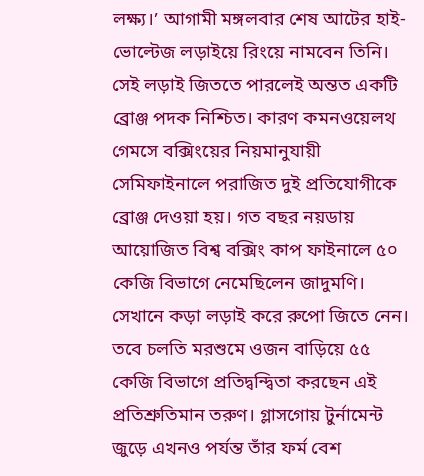লক্ষ্য।’ আগামী মঙ্গলবার শেষ আটের হাই-ভোল্টেজ লড়াইয়ে রিংয়ে নামবেন তিনি। সেই লড়াই জিততে পারলেই অন্তত একটি ব্রোঞ্জ পদক নিশ্চিত। কারণ কমনওয়েলথ গেমসে বক্সিংয়ের নিয়মানুযায়ী সেমিফাইনালে পরাজিত দুই প্রতিযোগীকে ব্রোঞ্জ দেওয়া হয়। গত বছর নয়ডায় আয়োজিত বিশ্ব বক্সিং কাপ ফাইনালে ৫০ কেজি বিভাগে নেমেছিলেন জাদুমণি। সেখানে কড়া লড়াই করে রুপো জিতে নেন। তবে চলতি মরশুমে ওজন বাড়িয়ে ৫৫ কেজি বিভাগে প্রতিদ্বন্দ্বিতা করছেন এই প্রতিশ্রুতিমান তরুণ। গ্লাসগোয় টুর্নামেন্ট জুড়ে এখনও পর্যন্ত তাঁর ফর্ম বেশ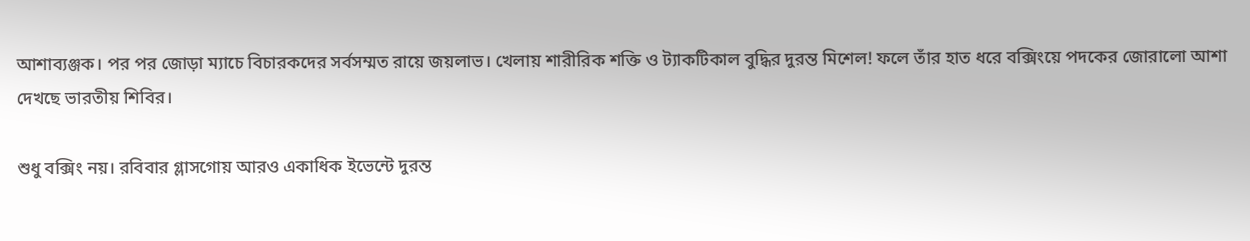আশাব্যঞ্জক। পর পর জোড়া ম্যাচে বিচারকদের সর্বসম্মত রায়ে জয়লাভ। খেলায় শারীরিক শক্তি ও ট্যাকটিকাল বুদ্ধির দুরন্ত মিশেল! ফলে তাঁর হাত ধরে বক্সিংয়ে পদকের জোরালো আশা দেখছে ভারতীয় শিবির।

শুধু বক্সিং নয়। রবিবার গ্লাসগোয় আরও একাধিক ইভেন্টে দুরন্ত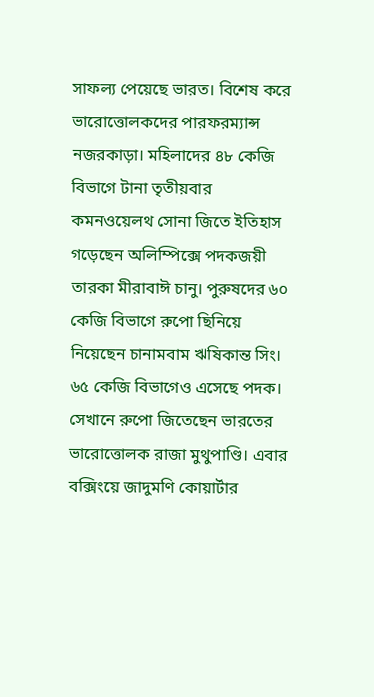সাফল্য পেয়েছে ভারত। বিশেষ করে ভারোত্তোলকদের পারফরম্যান্স নজরকাড়া। মহিলাদের ৪৮ কেজি বিভাগে টানা তৃতীয়বার কমনওয়েলথ সোনা জিতে ইতিহাস গড়েছেন অলিম্পিক্সে পদকজয়ী তারকা মীরাবাঈ চানু। পুরুষদের ৬০ কেজি বিভাগে রুপো ছিনিয়ে নিয়েছেন চানামবাম ঋষিকান্ত সিং। ৬৫ কেজি বিভাগেও এসেছে পদক। সেখানে রুপো জিতেছেন ভারতের ভারোত্তোলক রাজা মুথুপাণ্ডি। এবার বক্সিংয়ে জাদুমণি কোয়ার্টার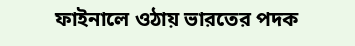ফাইনালে ওঠায় ভারতের পদক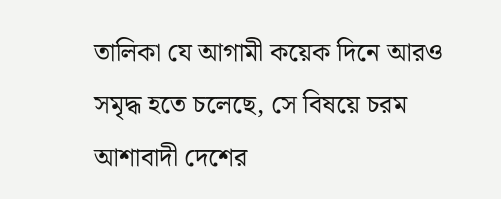তালিকা যে আগামী কয়েক দিনে আরও সমৃদ্ধ হতে চলেছে, সে বিষয়ে চরম আশাবাদী দেশের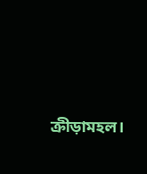ক্রীড়ামহল।